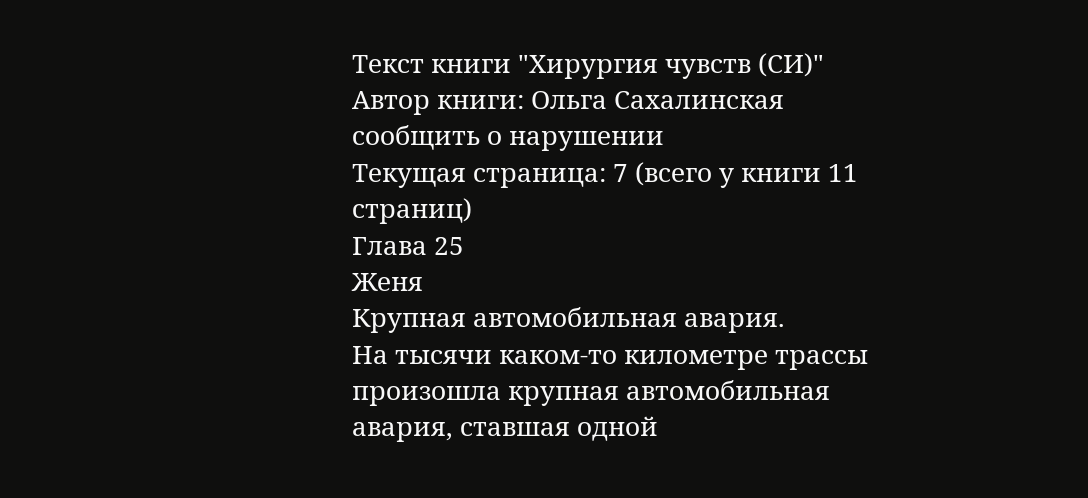Текст книги "Хирургия чувств (СИ)"
Автор книги: Ольга Сахалинская
сообщить о нарушении
Текущая страница: 7 (всего у книги 11 страниц)
Глава 25
Женя
Крупная автомобильная авария.
На тысячи каком-то километре трассы произошла крупная автомобильная авария, ставшая одной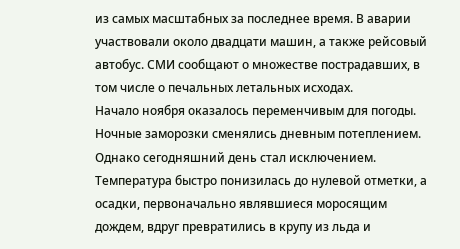из самых масштабных за последнее время. В аварии участвовали около двадцати машин, а также рейсовый автобус. СМИ сообщают о множестве пострадавших, в том числе о печальных летальных исходах.
Начало ноября оказалось переменчивым для погоды. Ночные заморозки сменялись дневным потеплением. Однако сегодняшний день стал исключением. Температура быстро понизилась до нулевой отметки, а осадки, первоначально являвшиеся моросящим дождем, вдруг превратились в крупу из льда и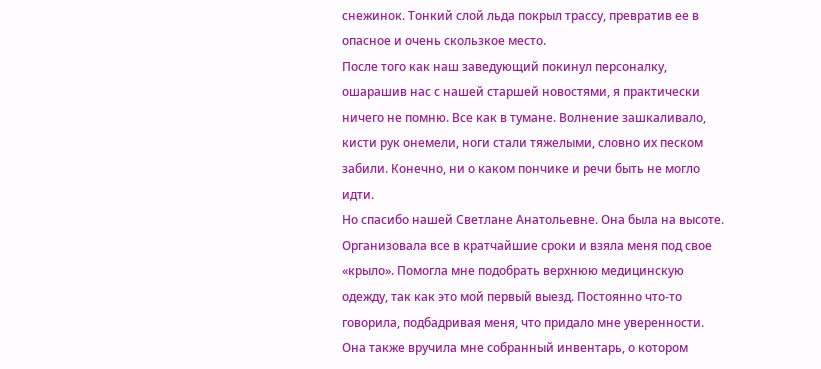снежинок. Тонкий слой льда покрыл трассу, превратив ее в опасное и очень скользкое место.
После того как наш заведующий покинул персоналку, ошарашив нас с нашей старшей новостями, я практически ничего не помню. Все как в тумане. Волнение зашкаливало, кисти рук онемели, ноги стали тяжелыми, словно их песком забили. Конечно, ни о каком пончике и речи быть не могло идти.
Но спасибо нашей Светлане Анатольевне. Она была на высоте. Организовала все в кратчайшие сроки и взяла меня под свое «крыло». Помогла мне подобрать верхнюю медицинскую одежду, так как это мой первый выезд. Постоянно что-то говорила, подбадривая меня, что придало мне уверенности. Она также вручила мне собранный инвентарь, о котором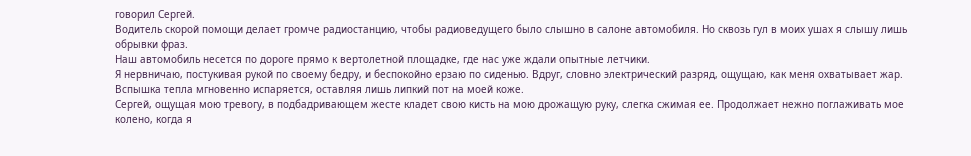говорил Сергей.
Водитель скорой помощи делает громче радиостанцию, чтобы радиоведущего было слышно в салоне автомобиля. Но сквозь гул в моих ушах я слышу лишь обрывки фраз.
Наш автомобиль несется по дороге прямо к вертолетной площадке, где нас уже ждали опытные летчики.
Я нервничаю, постукивая рукой по своему бедру, и беспокойно ерзаю по сиденью. Вдруг, словно электрический разряд, ощущаю, как меня охватывает жар. Вспышка тепла мгновенно испаряется, оставляя лишь липкий пот на моей коже.
Сергей, ощущая мою тревогу, в подбадривающем жесте кладет свою кисть на мою дрожащую руку, слегка сжимая ее. Продолжает нежно поглаживать мое колено, когда я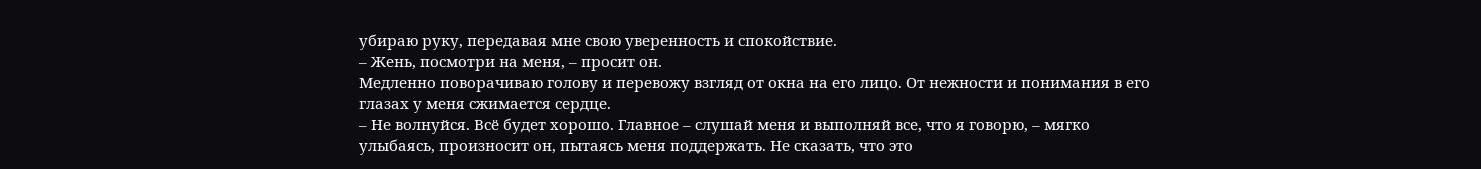убираю руку, передавая мне свою уверенность и спокойствие.
– Жень, посмотри на меня, – просит он.
Медленно поворачиваю голову и перевожу взгляд от окна на его лицо. От нежности и понимания в его глазах у меня сжимается сердце.
– Не волнуйся. Всё будет хорошо. Главное – слушай меня и выполняй все, что я говорю, – мягко улыбаясь, произносит он, пытаясь меня поддержать. Не сказать, что это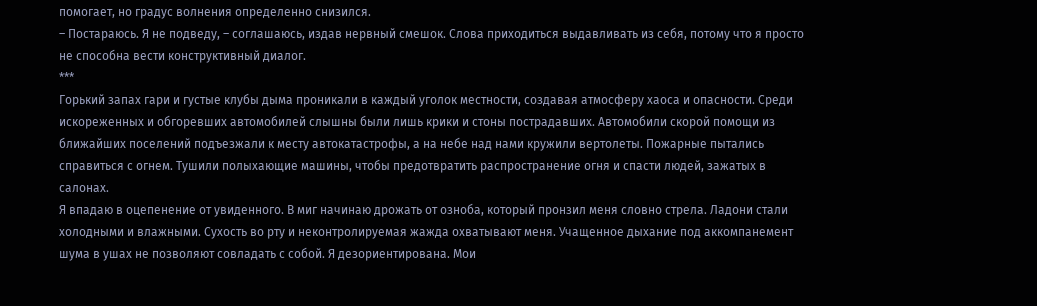помогает, но градус волнения определенно снизился.
– Постараюсь. Я не подведу, – соглашаюсь, издав нервный смешок. Слова приходиться выдавливать из себя, потому что я просто не способна вести конструктивный диалог.
***
Горький запах гари и густые клубы дыма проникали в каждый уголок местности, создавая атмосферу хаоса и опасности. Среди искореженных и обгоревших автомобилей слышны были лишь крики и стоны пострадавших. Автомобили скорой помощи из ближайших поселений подъезжали к месту автокатастрофы, а на небе над нами кружили вертолеты. Пожарные пытались справиться с огнем. Тушили полыхающие машины, чтобы предотвратить распространение огня и спасти людей, зажатых в салонах.
Я впадаю в оцепенение от увиденного. В миг начинаю дрожать от озноба, который пронзил меня словно стрела. Ладони стали холодными и влажными. Сухость во рту и неконтролируемая жажда охватывают меня. Учащенное дыхание под аккомпанемент шума в ушах не позволяют совладать с собой. Я дезориентирована. Мои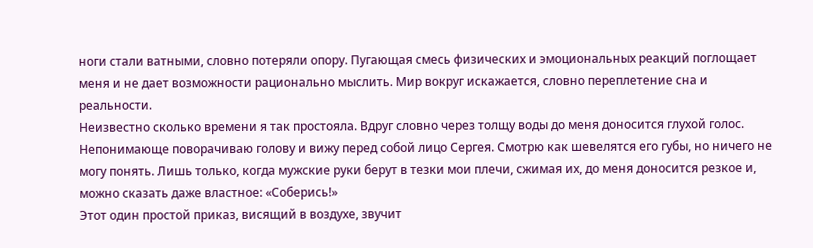ноги стали ватными, словно потеряли опору. Пугающая смесь физических и эмоциональных реакций поглощает меня и не дает возможности рационально мыслить. Мир вокруг искажается, словно переплетение сна и реальности.
Неизвестно сколько времени я так простояла. Вдруг словно через толщу воды до меня доносится глухой голос. Непонимающе поворачиваю голову и вижу перед собой лицо Сергея. Смотрю как шевелятся его губы, но ничего не могу понять. Лишь только, когда мужские руки берут в тезки мои плечи, сжимая их, до меня доносится резкое и, можно сказать даже властное: «Соберись!»
Этот один простой приказ, висящий в воздухе, звучит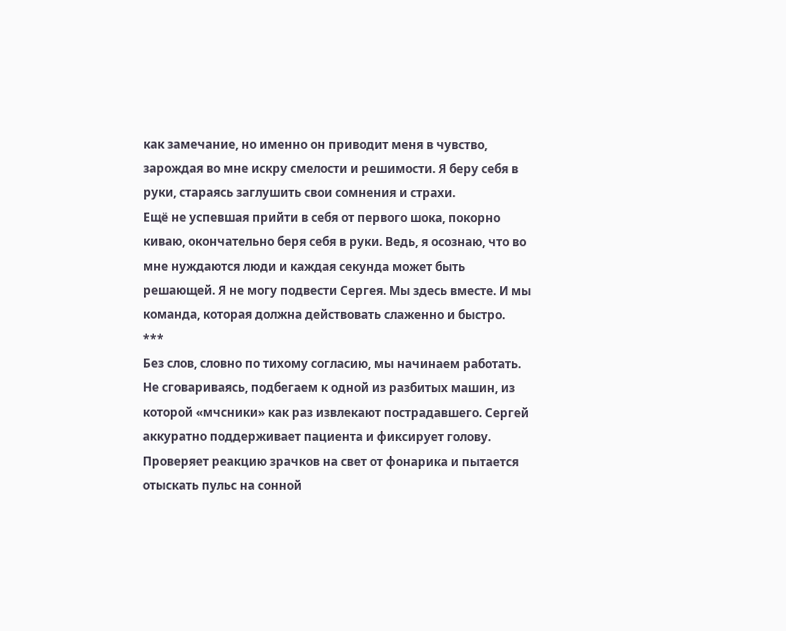как замечание, но именно он приводит меня в чувство, зарождая во мне искру смелости и решимости. Я беру себя в руки, стараясь заглушить свои сомнения и страхи.
Ещё не успевшая прийти в себя от первого шока, покорно киваю, окончательно беря себя в руки. Ведь, я осознаю, что во мне нуждаются люди и каждая секунда может быть решающей. Я не могу подвести Сергея. Мы здесь вместе. И мы команда, которая должна действовать слаженно и быстро.
***
Без слов, словно по тихому согласию, мы начинаем работать. Не сговариваясь, подбегаем к одной из разбитых машин, из которой «мчсники» как раз извлекают пострадавшего. Сергей аккуратно поддерживает пациента и фиксирует голову. Проверяет реакцию зрачков на свет от фонарика и пытается отыскать пульс на сонной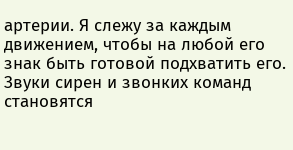артерии. Я слежу за каждым движением, чтобы на любой его знак быть готовой подхватить его.
Звуки сирен и звонких команд становятся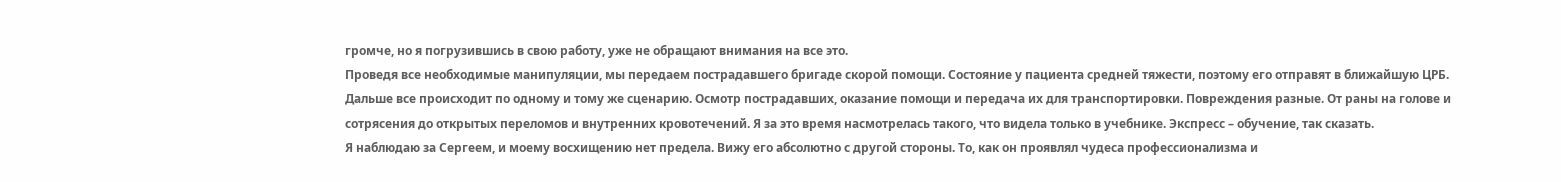громче, но я погрузившись в свою работу, уже не обращают внимания на все это.
Проведя все необходимые манипуляции, мы передаем пострадавшего бригаде скорой помощи. Состояние у пациента средней тяжести, поэтому его отправят в ближайшую ЦРБ.
Дальше все происходит по одному и тому же сценарию. Осмотр пострадавших, оказание помощи и передача их для транспортировки. Повреждения разные. От раны на голове и сотрясения до открытых переломов и внутренних кровотечений. Я за это время насмотрелась такого, что видела только в учебнике. Экспресс – обучение, так сказать.
Я наблюдаю за Сергеем, и моему восхищению нет предела. Вижу его абсолютно с другой стороны. То, как он проявлял чудеса профессионализма и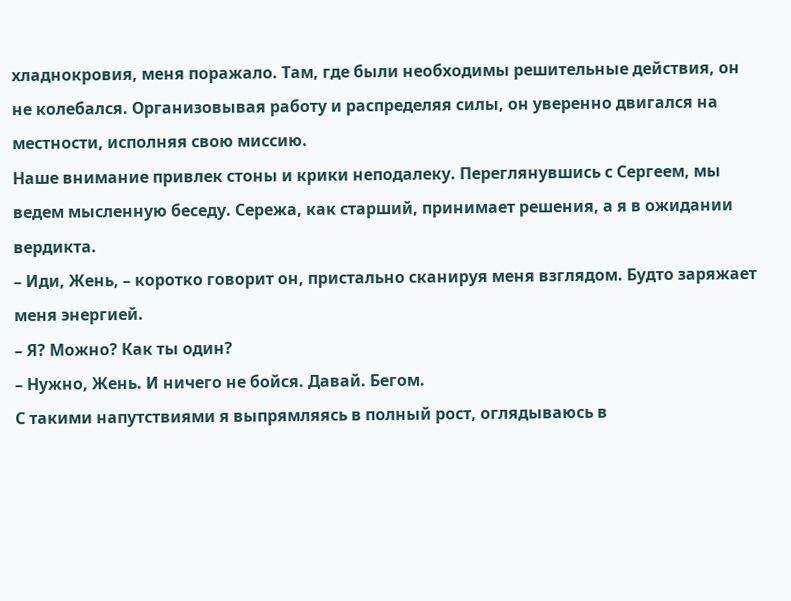хладнокровия, меня поражало. Там, где были необходимы решительные действия, он не колебался. Организовывая работу и распределяя силы, он уверенно двигался на местности, исполняя свою миссию.
Наше внимание привлек стоны и крики неподалеку. Переглянувшись с Сергеем, мы ведем мысленную беседу. Сережа, как старший, принимает решения, а я в ожидании вердикта.
– Иди, Жень, – коротко говорит он, пристально сканируя меня взглядом. Будто заряжает меня энергией.
– Я? Можно? Как ты один?
– Нужно, Жень. И ничего не бойся. Давай. Бегом.
С такими напутствиями я выпрямляясь в полный рост, оглядываюсь в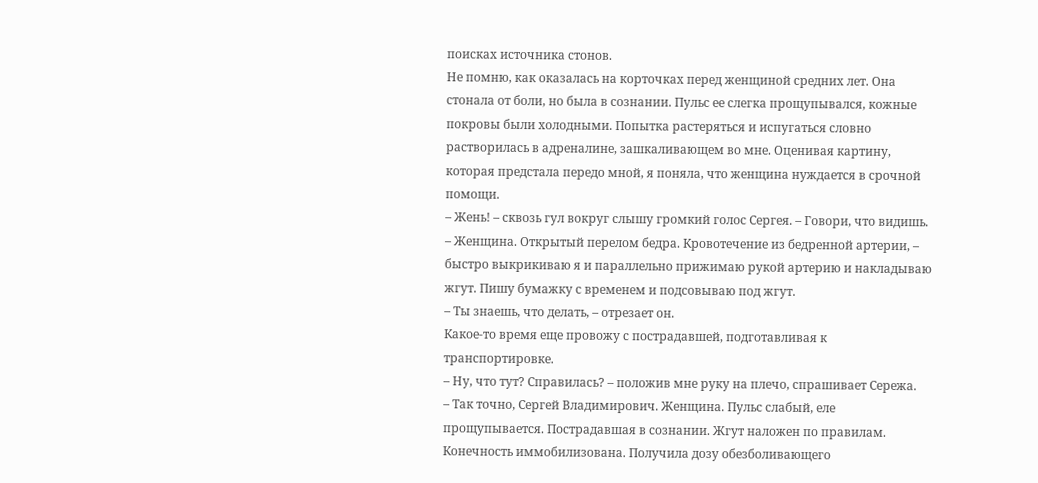поисках источника стонов.
Не помню, как оказалась на корточках перед женщиной средних лет. Она стонала от боли, но была в сознании. Пульс ее слегка прощупывался, кожные покровы были холодными. Попытка растеряться и испугаться словно растворилась в адреналине, зашкаливающем во мне. Оценивая картину, которая предстала передо мной, я поняла, что женщина нуждается в срочной помощи.
– Жень! – сквозь гул вокруг слышу громкий голос Сергея. – Говори, что видишь.
– Женщина. Открытый перелом бедра. Кровотечение из бедренной артерии, – быстро выкрикиваю я и параллельно прижимаю рукой артерию и накладываю жгут. Пишу бумажку с временем и подсовываю под жгут.
– Ты знаешь, что делать, – отрезает он.
Какое-то время еще провожу с пострадавшей, подготавливая к транспортировке.
– Ну, что тут? Справилась? – положив мне руку на плечо, спрашивает Сережа.
– Так точно, Сергей Владимирович. Женщина. Пульс слабый, еле прощупывается. Пострадавшая в сознании. Жгут наложен по правилам. Конечность иммобилизована. Получила дозу обезболивающего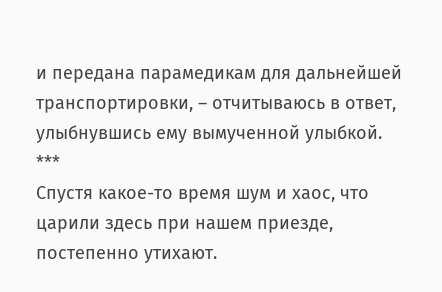и передана парамедикам для дальнейшей транспортировки, – отчитываюсь в ответ, улыбнувшись ему вымученной улыбкой.
***
Спустя какое-то время шум и хаос, что царили здесь при нашем приезде, постепенно утихают.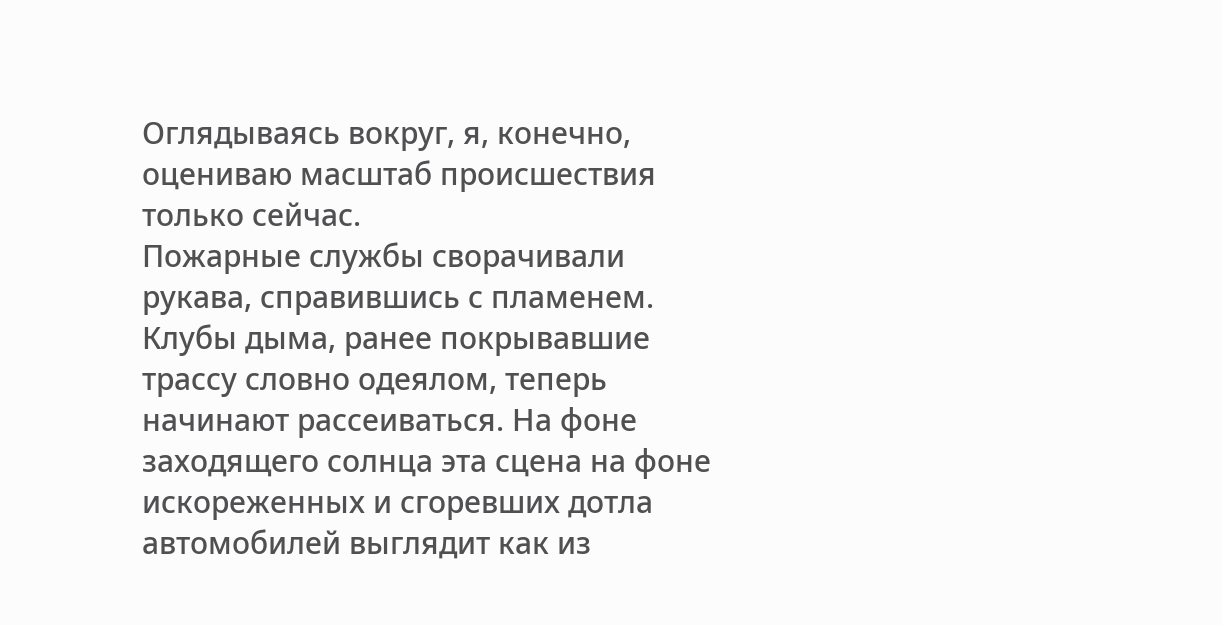Оглядываясь вокруг, я, конечно, оцениваю масштаб происшествия только сейчас.
Пожарные службы сворачивали рукава, справившись с пламенем. Клубы дыма, ранее покрывавшие трассу словно одеялом, теперь начинают рассеиваться. На фоне заходящего солнца эта сцена на фоне искореженных и сгоревших дотла автомобилей выглядит как из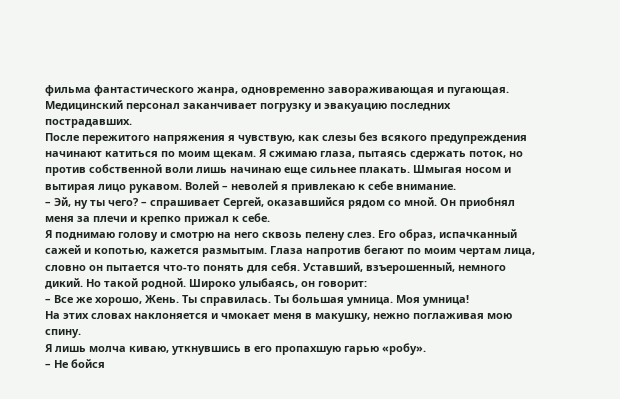фильма фантастического жанра, одновременно завораживающая и пугающая.
Медицинский персонал заканчивает погрузку и эвакуацию последних пострадавших.
После пережитого напряжения я чувствую, как слезы без всякого предупреждения начинают катиться по моим щекам. Я сжимаю глаза, пытаясь сдержать поток, но против собственной воли лишь начинаю еще сильнее плакать. Шмыгая носом и вытирая лицо рукавом. Волей – неволей я привлекаю к себе внимание.
– Эй, ну ты чего? – спрашивает Сергей, оказавшийся рядом со мной. Он приобнял меня за плечи и крепко прижал к себе.
Я поднимаю голову и смотрю на него сквозь пелену слез. Его образ, испачканный сажей и копотью, кажется размытым. Глаза напротив бегают по моим чертам лица, словно он пытается что-то понять для себя. Уставший, взъерошенный, немного дикий. Но такой родной. Широко улыбаясь, он говорит:
– Все же хорошо, Жень. Ты справилась. Ты большая умница. Моя умница!
На этих словах наклоняется и чмокает меня в макушку, нежно поглаживая мою спину.
Я лишь молча киваю, уткнувшись в его пропахшую гарью «робу».
– Не бойся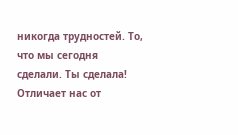никогда трудностей. То, что мы сегодня сделали. Ты сделала! Отличает нас от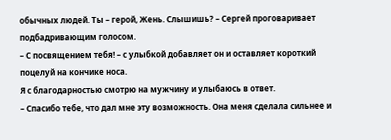обычных людей. Ты – герой, Жень. Слышишь? – Сергей проговаривает подбадривающим голосом.
– С посвящением тебя! – с улыбкой добавляет он и оставляет короткий поцелуй на кончике носа.
Я с благодарностью смотрю на мужчину и улыбаюсь в ответ.
– Спасибо тебе, что дал мне эту возможность. Она меня сделала сильнее и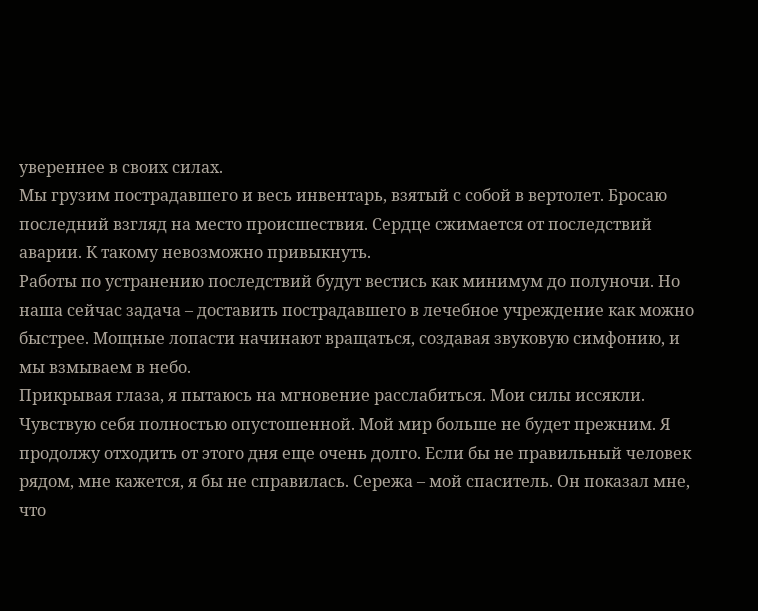увереннее в своих силах.
Мы грузим пострадавшего и весь инвентарь, взятый с собой в вертолет. Бросаю последний взгляд на место происшествия. Сердце сжимается от последствий аварии. К такому невозможно привыкнуть.
Работы по устранению последствий будут вестись как минимум до полуночи. Но наша сейчас задача – доставить пострадавшего в лечебное учреждение как можно быстрее. Мощные лопасти начинают вращаться, создавая звуковую симфонию, и мы взмываем в небо.
Прикрывая глаза, я пытаюсь на мгновение расслабиться. Мои силы иссякли. Чувствую себя полностью опустошенной. Мой мир больше не будет прежним. Я продолжу отходить от этого дня еще очень долго. Если бы не правильный человек рядом, мне кажется, я бы не справилась. Сережа – мой спаситель. Он показал мне, что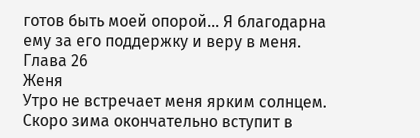готов быть моей опорой… Я благодарна ему за его поддержку и веру в меня.
Глава 26
Женя
Утро не встречает меня ярким солнцем. Скоро зима окончательно вступит в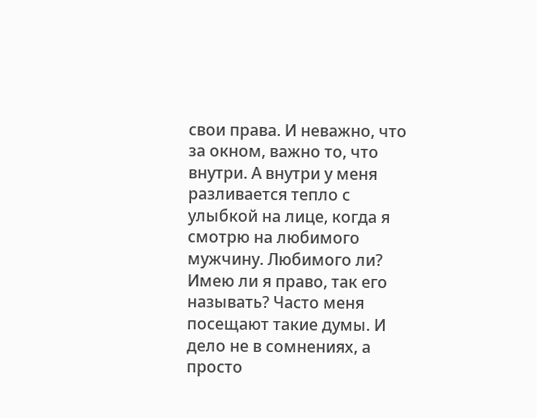свои права. И неважно, что за окном, важно то, что внутри. А внутри у меня разливается тепло с улыбкой на лице, когда я смотрю на любимого мужчину. Любимого ли? Имею ли я право, так его называть? Часто меня посещают такие думы. И дело не в сомнениях, а просто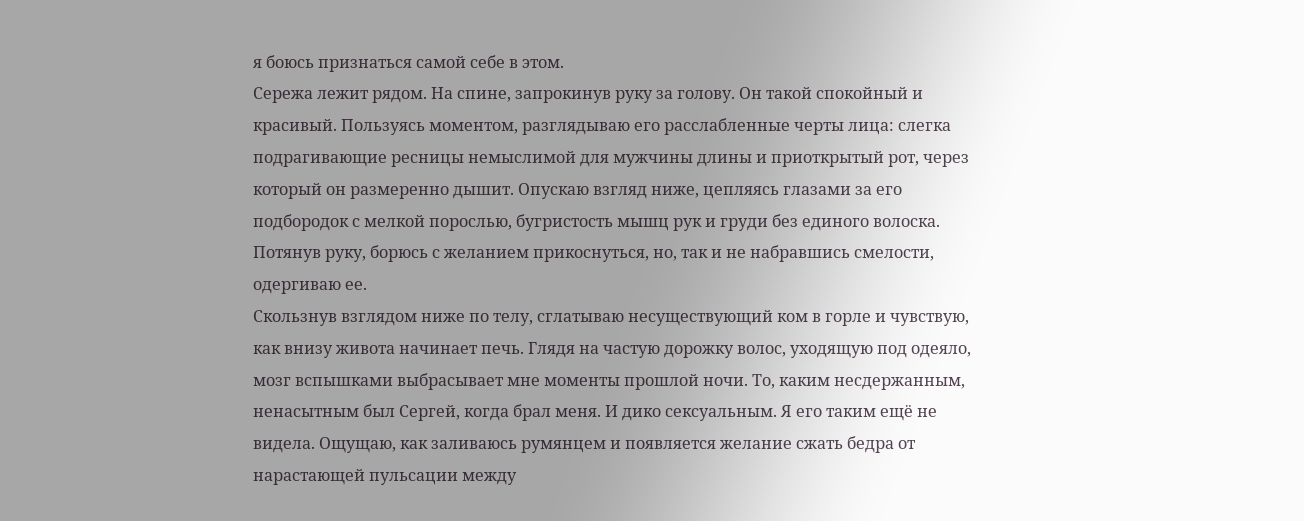я боюсь признаться самой себе в этом.
Сережа лежит рядом. На спине, запрокинув руку за голову. Он такой спокойный и красивый. Пользуясь моментом, разглядываю его расслабленные черты лица: слегка подрагивающие ресницы немыслимой для мужчины длины и приоткрытый рот, через который он размеренно дышит. Опускаю взгляд ниже, цепляясь глазами за его подбородок с мелкой порослью, бугристость мышц рук и груди без единого волоска. Потянув руку, борюсь с желанием прикоснуться, но, так и не набравшись смелости, одергиваю ее.
Скользнув взглядом ниже по телу, сглатываю несуществующий ком в горле и чувствую, как внизу живота начинает печь. Глядя на частую дорожку волос, уходящую под одеяло, мозг вспышками выбрасывает мне моменты прошлой ночи. То, каким несдержанным, ненасытным был Сергей, когда брал меня. И дико сексуальным. Я его таким ещё не видела. Ощущаю, как заливаюсь румянцем и появляется желание сжать бедра от нарастающей пульсации между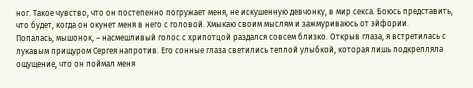ног. Такое чувство, что он постепенно погружает меня, не искушенную девчонку, в мир секса. Боюсь представить, что будет, когда он окунет меня в него с головой. Хмыкаю своим мыслям и зажмуриваюсь от эйфории.
Попалась, мышонок, – насмешливый голос с хрипотцой раздался совсем близко. Открыв глаза, я встретилась с лукавым прищуром Сергея напротив. Его сонные глаза светились теплой улыбкой, которая лишь подкрепляла ощущение, что он поймал меня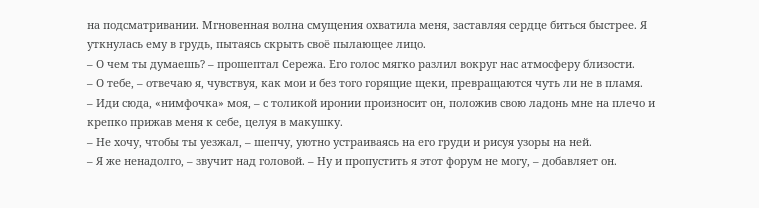на подсматривании. Мгновенная волна смущения охватила меня, заставляя сердце биться быстрее. Я уткнулась ему в грудь, пытаясь скрыть своё пылающее лицо.
– О чем ты думаешь? – прошептал Сережа. Его голос мягко разлил вокруг нас атмосферу близости.
– О тебе, – отвечаю я, чувствуя, как мои и без того горящие щеки, превращаются чуть ли не в пламя.
– Иди сюда, «нимфочка» моя, – с толикой иронии произносит он, положив свою ладонь мне на плечо и крепко прижав меня к себе, целуя в макушку.
– Не хочу, чтобы ты уезжал, – шепчу, уютно устраиваясь на его груди и рисуя узоры на ней.
– Я же ненадолго, – звучит над головой. – Ну и пропустить я этот форум не могу, – добавляет он.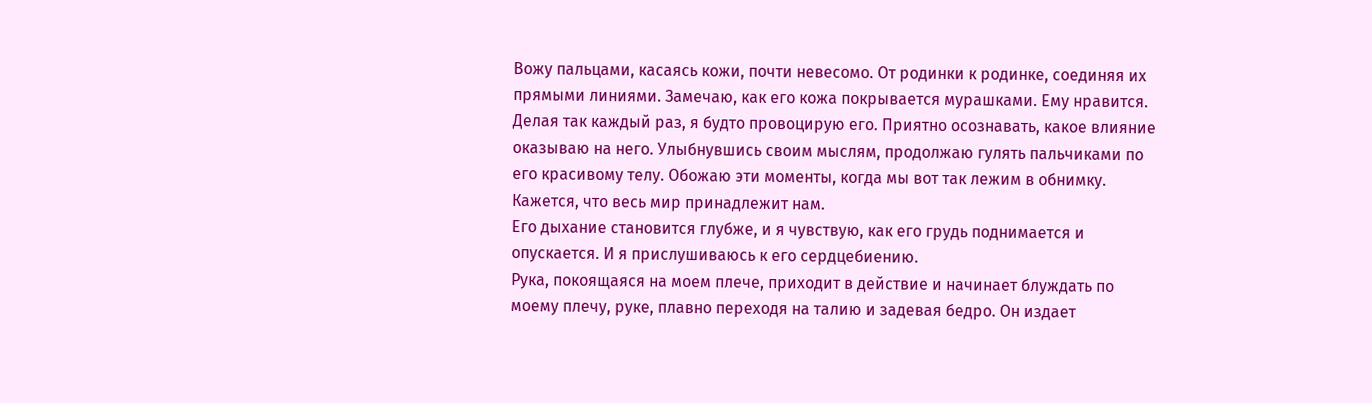Вожу пальцами, касаясь кожи, почти невесомо. От родинки к родинке, соединяя их прямыми линиями. Замечаю, как его кожа покрывается мурашками. Ему нравится. Делая так каждый раз, я будто провоцирую его. Приятно осознавать, какое влияние оказываю на него. Улыбнувшись своим мыслям, продолжаю гулять пальчиками по его красивому телу. Обожаю эти моменты, когда мы вот так лежим в обнимку. Кажется, что весь мир принадлежит нам.
Его дыхание становится глубже, и я чувствую, как его грудь поднимается и опускается. И я прислушиваюсь к его сердцебиению.
Рука, покоящаяся на моем плече, приходит в действие и начинает блуждать по моему плечу, руке, плавно переходя на талию и задевая бедро. Он издает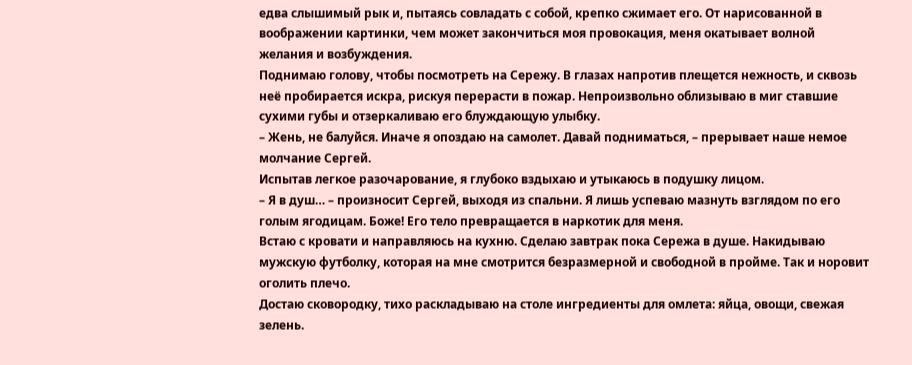едва слышимый рык и, пытаясь совладать с собой, крепко сжимает его. От нарисованной в воображении картинки, чем может закончиться моя провокация, меня окатывает волной желания и возбуждения.
Поднимаю голову, чтобы посмотреть на Сережу. В глазах напротив плещется нежность, и сквозь неё пробирается искра, рискуя перерасти в пожар. Непроизвольно облизываю в миг ставшие сухими губы и отзеркаливаю его блуждающую улыбку.
– Жень, не балуйся. Иначе я опоздаю на самолет. Давай подниматься, – прерывает наше немое молчание Сергей.
Испытав легкое разочарование, я глубоко вздыхаю и утыкаюсь в подушку лицом.
– Я в душ… – произносит Сергей, выходя из спальни. Я лишь успеваю мазнуть взглядом по его голым ягодицам. Боже! Его тело превращается в наркотик для меня.
Встаю с кровати и направляюсь на кухню. Сделаю завтрак пока Сережа в душе. Накидываю мужскую футболку, которая на мне смотрится безразмерной и свободной в пройме. Так и норовит оголить плечо.
Достаю сковородку, тихо раскладываю на столе ингредиенты для омлета: яйца, овощи, свежая зелень.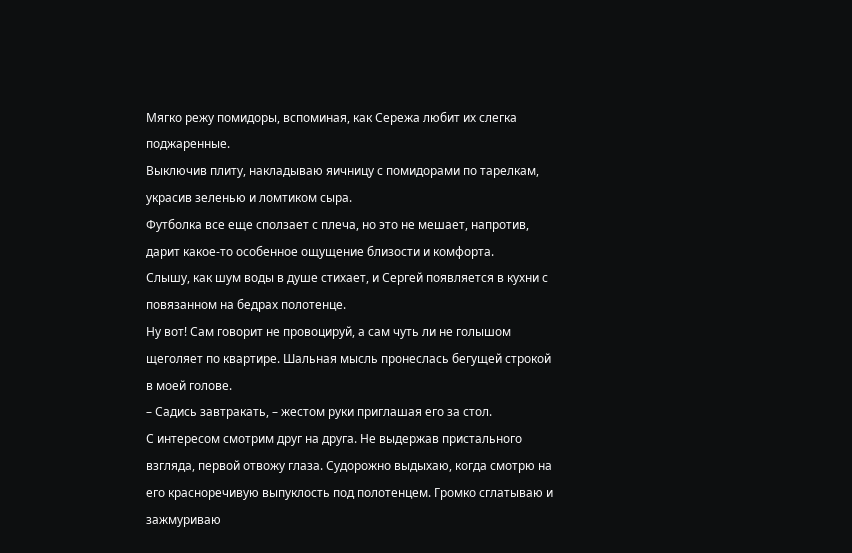Мягко режу помидоры, вспоминая, как Сережа любит их слегка поджаренные.
Выключив плиту, накладываю яичницу с помидорами по тарелкам, украсив зеленью и ломтиком сыра.
Футболка все еще сползает с плеча, но это не мешает, напротив, дарит какое-то особенное ощущение близости и комфорта.
Слышу, как шум воды в душе стихает, и Сергей появляется в кухни с повязанном на бедрах полотенце.
Ну вот! Сам говорит не провоцируй, а сам чуть ли не голышом щеголяет по квартире. Шальная мысль пронеслась бегущей строкой в моей голове.
– Садись завтракать, – жестом руки приглашая его за стол.
С интересом смотрим друг на друга. Не выдержав пристального взгляда, первой отвожу глаза. Судорожно выдыхаю, когда смотрю на его красноречивую выпуклость под полотенцем. Громко сглатываю и зажмуриваю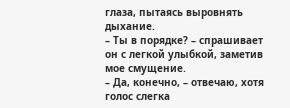глаза, пытаясь выровнять дыхание.
– Ты в порядке? – спрашивает он с легкой улыбкой, заметив мое смущение.
– Да, конечно, – отвечаю, хотя голос слегка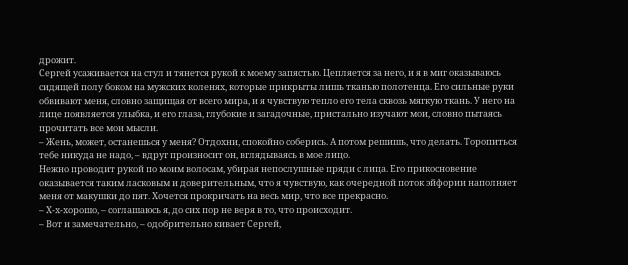дрожит.
Сергей усаживается на стул и тянется рукой к моему запястью. Цепляется за него, и я в миг оказываюсь сидящей полу боком на мужских коленях, которые прикрыты лишь тканью полотенца. Его сильные руки обвивают меня, словно защищая от всего мира, и я чувствую тепло его тела сквозь мягкую ткань. У него на лице появляется улыбка, и его глаза, глубокие и загадочные, пристально изучают мои, словно пытаясь прочитать все мои мысли.
– Жень, может, останешься у меня? Отдохни, спокойно соберись. А потом решишь, что делать. Торопиться тебе никуда не надо, – вдруг произносит он, вглядываясь в мое лицо.
Нежно проводит рукой по моим волосам, убирая непослушные пряди с лица. Его прикосновение оказывается таким ласковым и доверительным, что я чувствую, как очередной поток эйфории наполняет меня от макушки до пят. Хочется прокричать на весь мир, что все прекрасно.
– Х-х-хорошо, – соглашаюсь я, до сих пор не веря в то, что происходит.
– Вот и замечательно, – одобрительно кивает Сергей,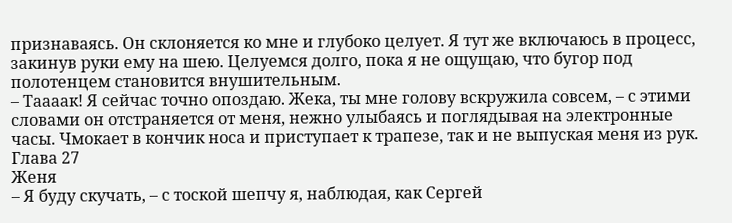признаваясь. Он склоняется ко мне и глубоко целует. Я тут же включаюсь в процесс, закинув руки ему на шею. Целуемся долго, пока я не ощущаю, что бугор под полотенцем становится внушительным.
– Таааак! Я сейчас точно опоздаю. Жека, ты мне голову вскружила совсем, – с этими словами он отстраняется от меня, нежно улыбаясь и поглядывая на электронные часы. Чмокает в кончик носа и приступает к трапезе, так и не выпуская меня из рук.
Глава 27
Женя
– Я буду скучать, – с тоской шепчу я, наблюдая, как Сергей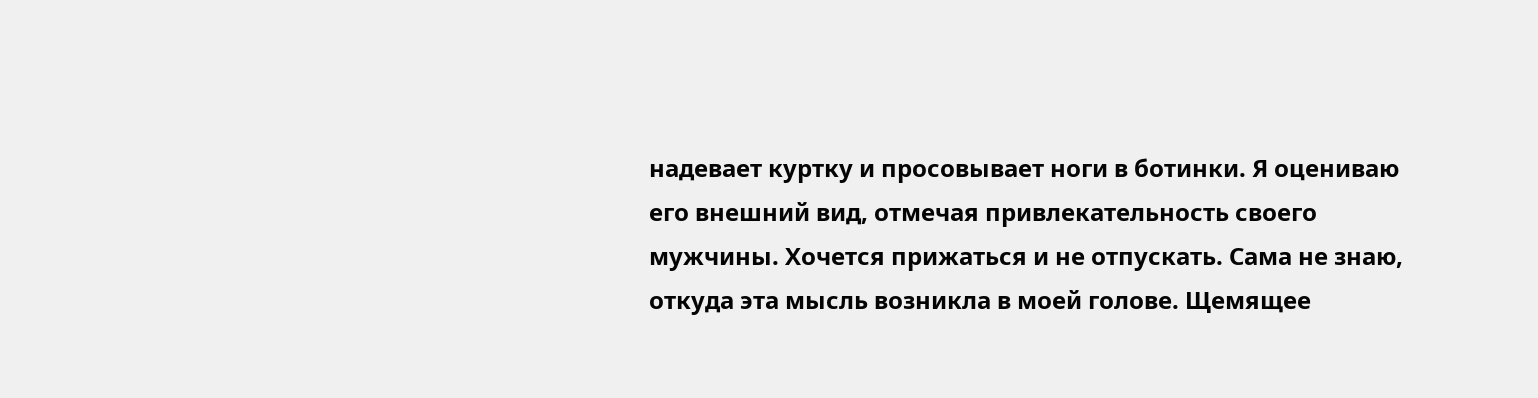надевает куртку и просовывает ноги в ботинки. Я оцениваю его внешний вид, отмечая привлекательность своего мужчины. Хочется прижаться и не отпускать. Сама не знаю, откуда эта мысль возникла в моей голове. Щемящее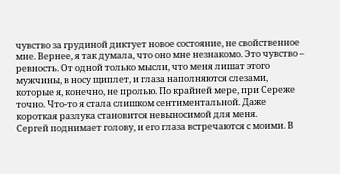чувство за грудиной диктует новое состояние, не свойственное мне. Вернее, я так думала, что оно мне незнакомо. Это чувство – ревность. От одной только мысли, что меня лишат этого мужчины, в носу щиплет, и глаза наполняются слезами, которые я, конечно, не пролью. По крайней мере, при Сереже точно. Что-то я стала слишком сентиментальной. Даже короткая разлука становится невыносимой для меня.
Сергей поднимает голову, и его глаза встречаются с моими. В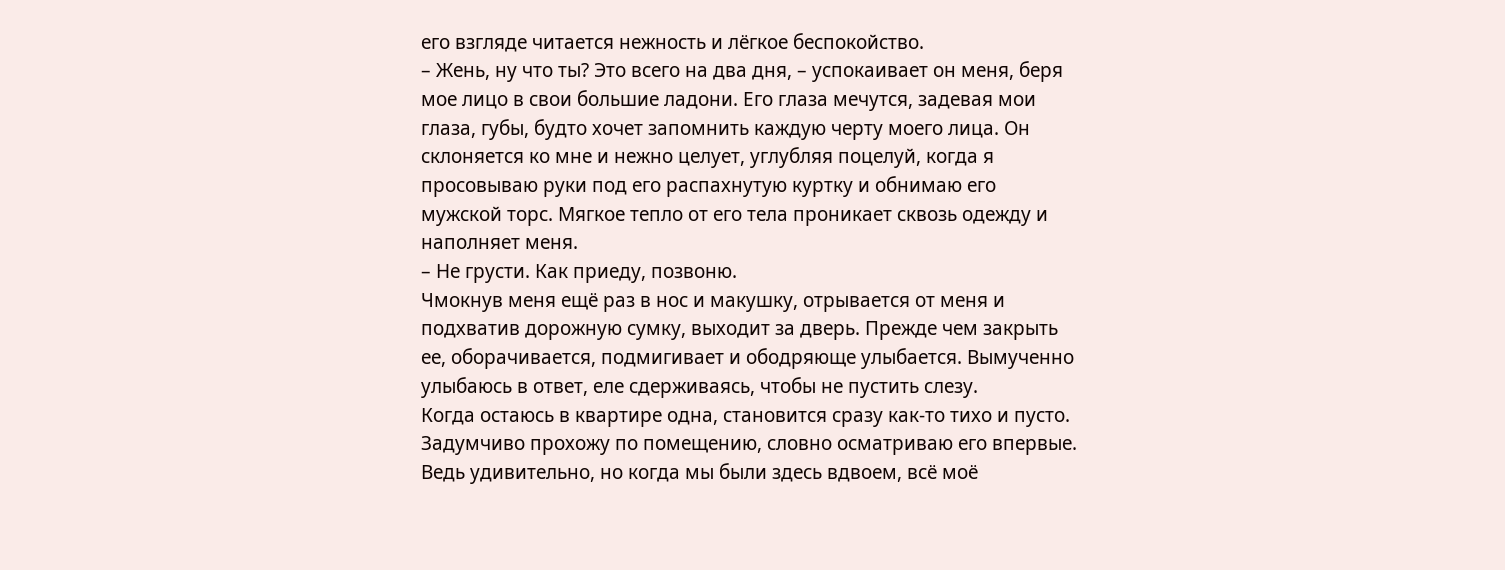его взгляде читается нежность и лёгкое беспокойство.
– Жень, ну что ты? Это всего на два дня, – успокаивает он меня, беря мое лицо в свои большие ладони. Его глаза мечутся, задевая мои глаза, губы, будто хочет запомнить каждую черту моего лица. Он склоняется ко мне и нежно целует, углубляя поцелуй, когда я просовываю руки под его распахнутую куртку и обнимаю его мужской торс. Мягкое тепло от его тела проникает сквозь одежду и наполняет меня.
– Не грусти. Как приеду, позвоню.
Чмокнув меня ещё раз в нос и макушку, отрывается от меня и подхватив дорожную сумку, выходит за дверь. Прежде чем закрыть ее, оборачивается, подмигивает и ободряюще улыбается. Вымученно улыбаюсь в ответ, еле сдерживаясь, чтобы не пустить слезу.
Когда остаюсь в квартире одна, становится сразу как-то тихо и пусто. Задумчиво прохожу по помещению, словно осматриваю его впервые. Ведь удивительно, но когда мы были здесь вдвоем, всё моё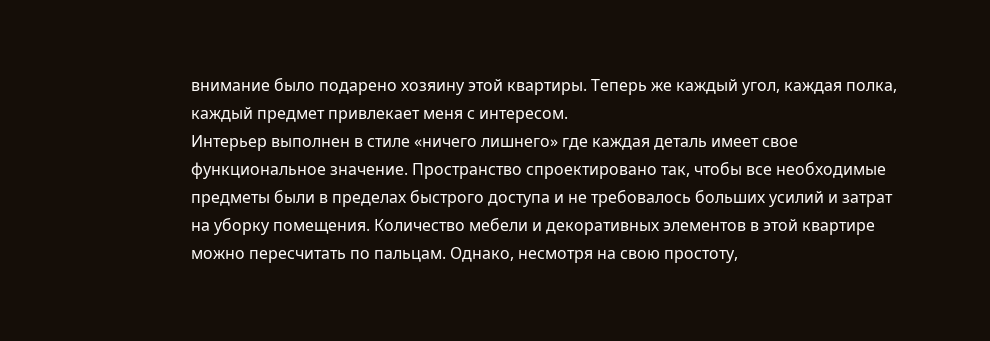внимание было подарено хозяину этой квартиры. Теперь же каждый угол, каждая полка, каждый предмет привлекает меня с интересом.
Интерьер выполнен в стиле «ничего лишнего» где каждая деталь имеет свое функциональное значение. Пространство спроектировано так, чтобы все необходимые предметы были в пределах быстрого доступа и не требовалось больших усилий и затрат на уборку помещения. Количество мебели и декоративных элементов в этой квартире можно пересчитать по пальцам. Однако, несмотря на свою простоту,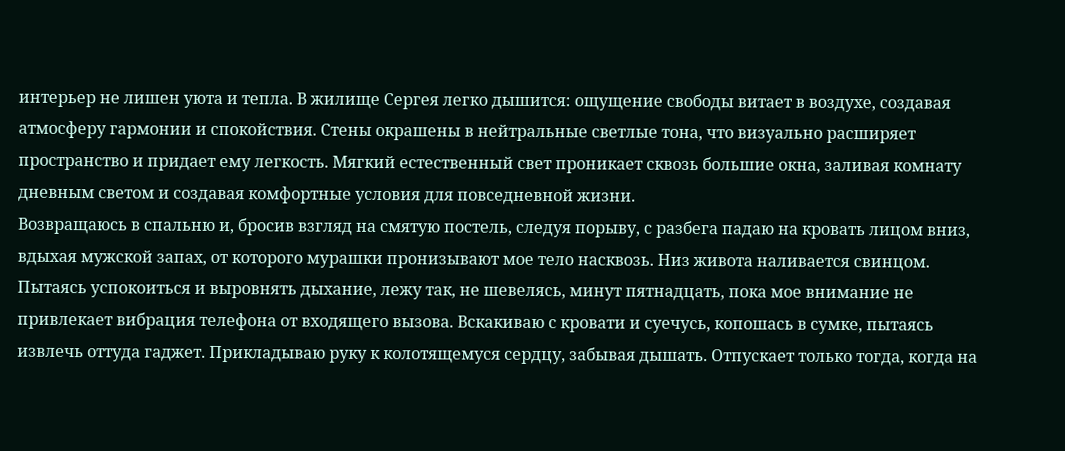интерьер не лишен уюта и тепла. В жилище Сергея легко дышится: ощущение свободы витает в воздухе, создавая атмосферу гармонии и спокойствия. Стены окрашены в нейтральные светлые тона, что визуально расширяет пространство и придает ему легкость. Мягкий естественный свет проникает сквозь большие окна, заливая комнату дневным светом и создавая комфортные условия для повседневной жизни.
Возвращаюсь в спальню и, бросив взгляд на смятую постель, следуя порыву, с разбега падаю на кровать лицом вниз, вдыхая мужской запах, от которого мурашки пронизывают мое тело насквозь. Низ живота наливается свинцом. Пытаясь успокоиться и выровнять дыхание, лежу так, не шевелясь, минут пятнадцать, пока мое внимание не привлекает вибрация телефона от входящего вызова. Вскакиваю с кровати и суечусь, копошась в сумке, пытаясь извлечь оттуда гаджет. Прикладываю руку к колотящемуся сердцу, забывая дышать. Отпускает только тогда, когда на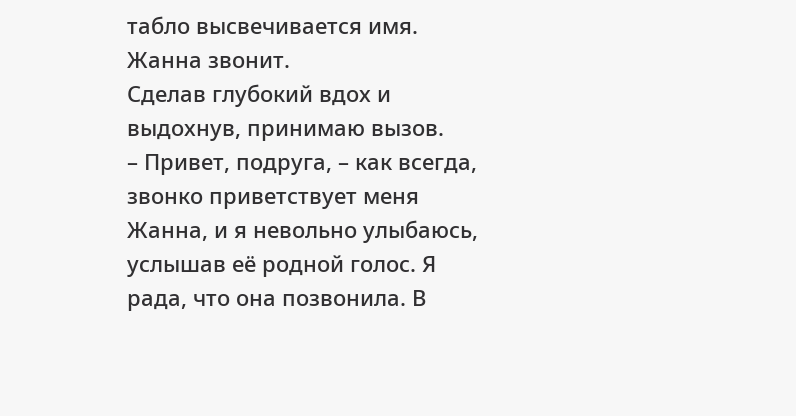табло высвечивается имя.
Жанна звонит.
Сделав глубокий вдох и выдохнув, принимаю вызов.
– Привет, подруга, – как всегда, звонко приветствует меня Жанна, и я невольно улыбаюсь, услышав её родной голос. Я рада, что она позвонила. В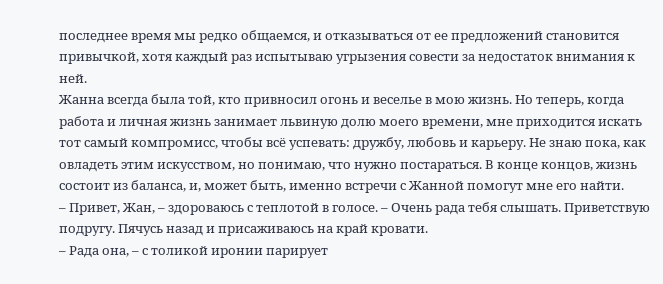последнее время мы редко общаемся, и отказываться от ее предложений становится привычкой, хотя каждый раз испытываю угрызения совести за недостаток внимания к ней.
Жанна всегда была той, кто привносил огонь и веселье в мою жизнь. Но теперь, когда работа и личная жизнь занимает львиную долю моего времени, мне приходится искать тот самый компромисс, чтобы всё успевать: дружбу, любовь и карьеру. Не знаю пока, как овладеть этим искусством, но понимаю, что нужно постараться. В конце концов, жизнь состоит из баланса, и, может быть, именно встречи с Жанной помогут мне его найти.
– Привет, Жан, – здороваюсь с теплотой в голосе. – Очень рада тебя слышать. Приветствую подругу. Пячусь назад и присаживаюсь на край кровати.
– Рада она, – с толикой иронии парирует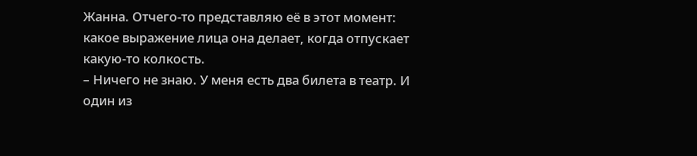Жанна. Отчего-то представляю её в этот момент: какое выражение лица она делает, когда отпускает какую-то колкость.
– Ничего не знаю. У меня есть два билета в театр. И один из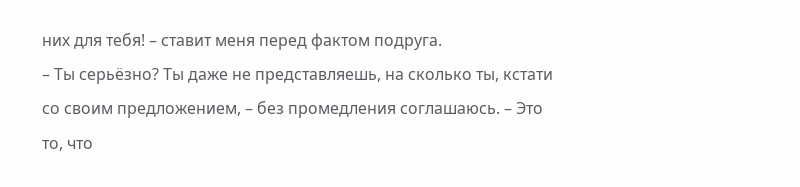них для тебя! – ставит меня перед фактом подруга.
– Ты серьёзно? Ты даже не представляешь, на сколько ты, кстати со своим предложением, – без промедления соглашаюсь. – Это то, что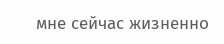мне сейчас жизненно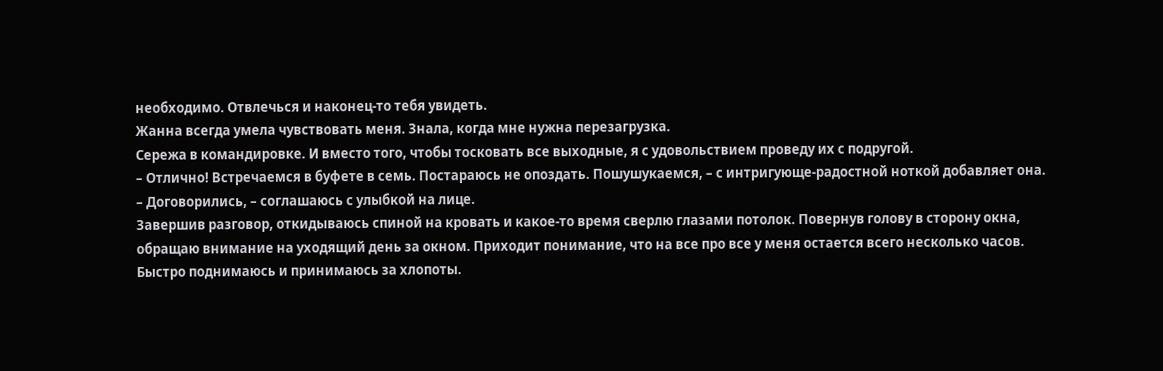необходимо. Отвлечься и наконец-то тебя увидеть.
Жанна всегда умела чувствовать меня. Знала, когда мне нужна перезагрузка.
Сережа в командировке. И вместо того, чтобы тосковать все выходные, я с удовольствием проведу их с подругой.
– Отлично! Встречаемся в буфете в семь. Постараюсь не опоздать. Пошушукаемся, – с интригующе-радостной ноткой добавляет она.
– Договорились, – соглашаюсь с улыбкой на лице.
Завершив разговор, откидываюсь спиной на кровать и какое-то время сверлю глазами потолок. Повернув голову в сторону окна, обращаю внимание на уходящий день за окном. Приходит понимание, что на все про все у меня остается всего несколько часов.
Быстро поднимаюсь и принимаюсь за хлопоты.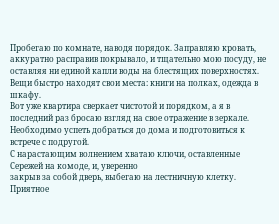Пробегаю по комнате, наводя порядок. Заправляю кровать, аккуратно расправив покрывало, и тщательно мою посуду, не оставляя ни единой капли воды на блестящих поверхностях. Вещи быстро находят свои места: книги на полках, одежда в шкафу.
Вот уже квартира сверкает чистотой и порядком, а я в последний раз бросаю взгляд на свое отражение в зеркале. Необходимо успеть добраться до дома и подготовиться к встрече с подругой.
С нарастающим волнением хватаю ключи, оставленные Сережей на комоде, и, уверенно
закрыв за собой дверь, выбегаю на лестничную клетку.
Приятное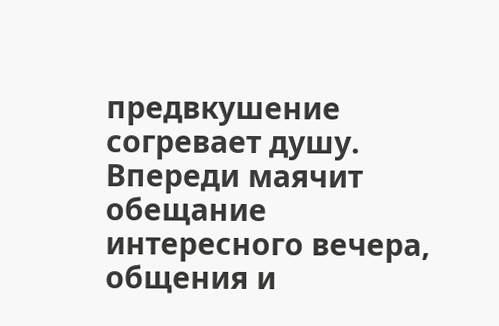предвкушение согревает душу. Впереди маячит обещание интересного вечера, общения и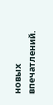новых впечатлений.